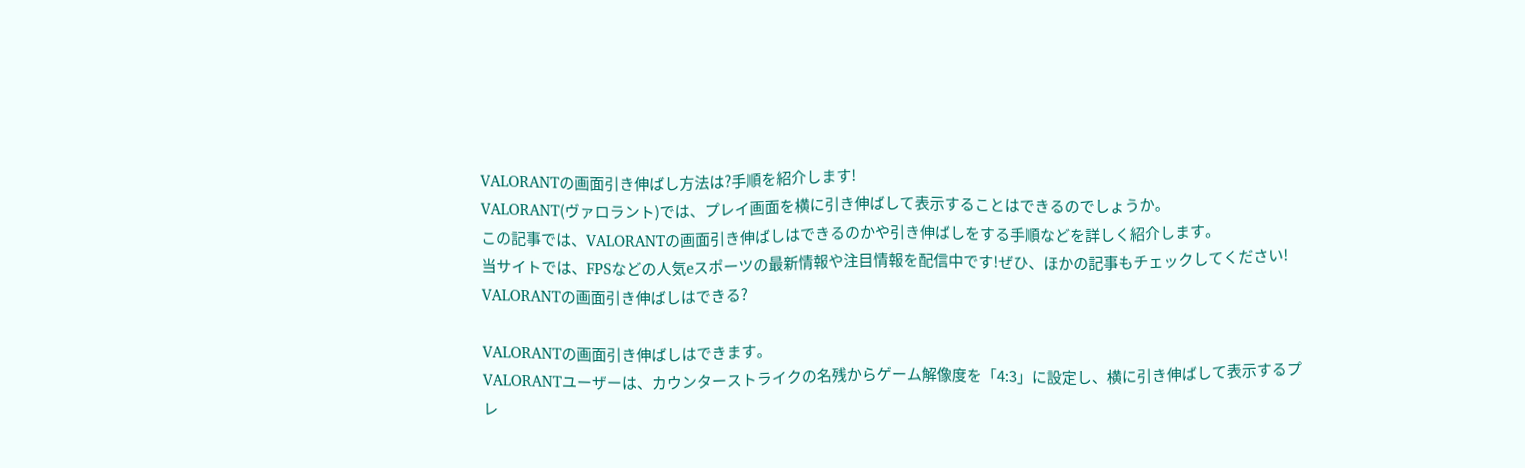VALORANTの画面引き伸ばし方法は?手順を紹介します!
VALORANT(ヴァロラント)では、プレイ画面を横に引き伸ばして表示することはできるのでしょうか。
この記事では、VALORANTの画面引き伸ばしはできるのかや引き伸ばしをする手順などを詳しく紹介します。
当サイトでは、FPSなどの人気eスポーツの最新情報や注目情報を配信中です!ぜひ、ほかの記事もチェックしてください!
VALORANTの画面引き伸ばしはできる?

VALORANTの画面引き伸ばしはできます。
VALORANTユーザーは、カウンターストライクの名残からゲーム解像度を「4:3」に設定し、横に引き伸ばして表示するプレ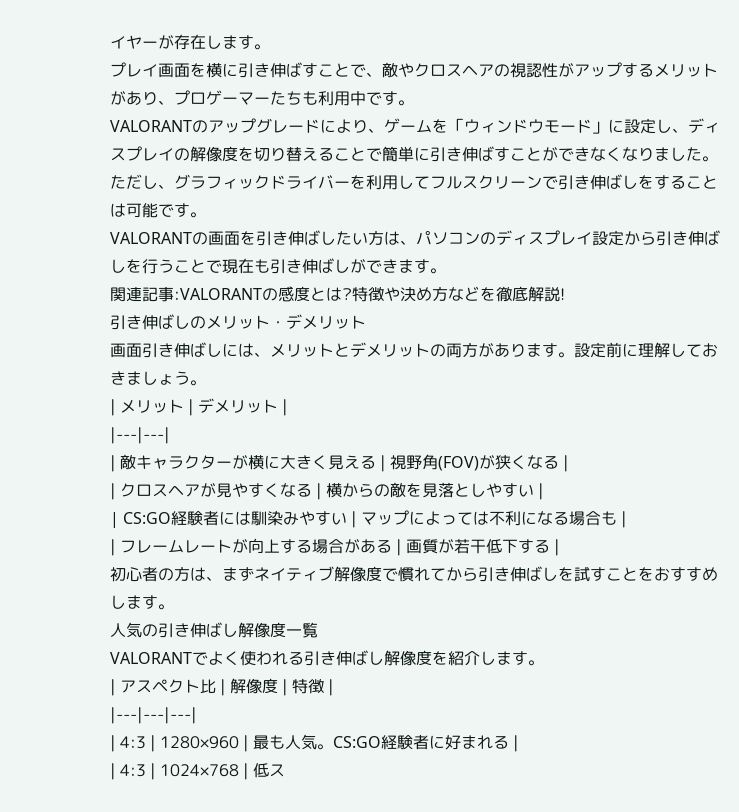イヤーが存在します。
プレイ画面を横に引き伸ばすことで、敵やクロスヘアの視認性がアップするメリットがあり、プロゲーマーたちも利用中です。
VALORANTのアップグレードにより、ゲームを「ウィンドウモード」に設定し、ディスプレイの解像度を切り替えることで簡単に引き伸ばすことができなくなりました。
ただし、グラフィックドライバーを利用してフルスクリーンで引き伸ばしをすることは可能です。
VALORANTの画面を引き伸ばしたい方は、パソコンのディスプレイ設定から引き伸ばしを行うことで現在も引き伸ばしができます。
関連記事:VALORANTの感度とは?特徴や決め方などを徹底解説!
引き伸ばしのメリット・デメリット
画面引き伸ばしには、メリットとデメリットの両方があります。設定前に理解しておきましょう。
| メリット | デメリット |
|---|---|
| 敵キャラクターが横に大きく見える | 視野角(FOV)が狭くなる |
| クロスヘアが見やすくなる | 横からの敵を見落としやすい |
| CS:GO経験者には馴染みやすい | マップによっては不利になる場合も |
| フレームレートが向上する場合がある | 画質が若干低下する |
初心者の方は、まずネイティブ解像度で慣れてから引き伸ばしを試すことをおすすめします。
人気の引き伸ばし解像度一覧
VALORANTでよく使われる引き伸ばし解像度を紹介します。
| アスペクト比 | 解像度 | 特徴 |
|---|---|---|
| 4:3 | 1280×960 | 最も人気。CS:GO経験者に好まれる |
| 4:3 | 1024×768 | 低ス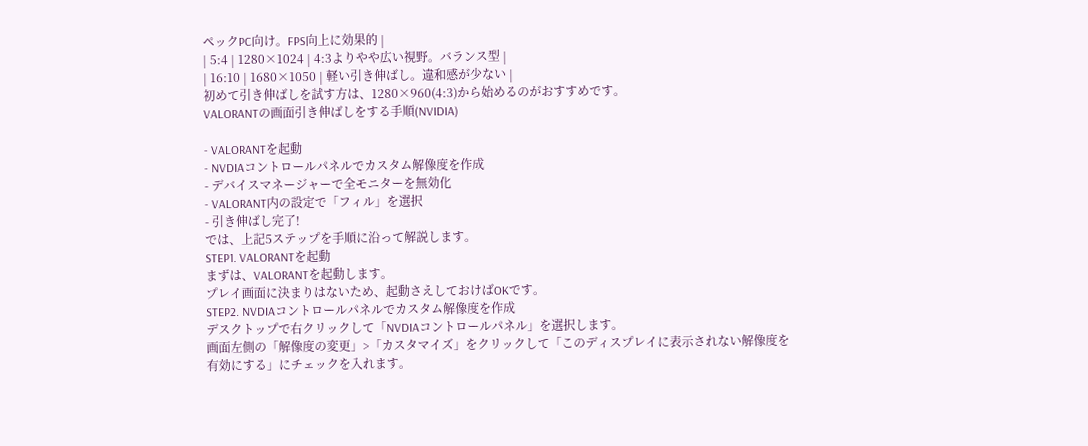ペックPC向け。FPS向上に効果的 |
| 5:4 | 1280×1024 | 4:3よりやや広い視野。バランス型 |
| 16:10 | 1680×1050 | 軽い引き伸ばし。違和感が少ない |
初めて引き伸ばしを試す方は、1280×960(4:3)から始めるのがおすすめです。
VALORANTの画面引き伸ばしをする手順(NVIDIA)

- VALORANTを起動
- NVDIAコントロールパネルでカスタム解像度を作成
- デバイスマネージャーで全モニターを無効化
- VALORANT内の設定で「フィル」を選択
- 引き伸ばし完了!
では、上記5ステップを手順に沿って解説します。
STEP1. VALORANTを起動
まずは、VALORANTを起動します。
プレイ画面に決まりはないため、起動さえしておけばOKです。
STEP2. NVDIAコントロールパネルでカスタム解像度を作成
デスクトップで右クリックして「NVDIAコントロールパネル」を選択します。
画面左側の「解像度の変更」>「カスタマイズ」をクリックして「このディスプレイに表示されない解像度を有効にする」にチェックを入れます。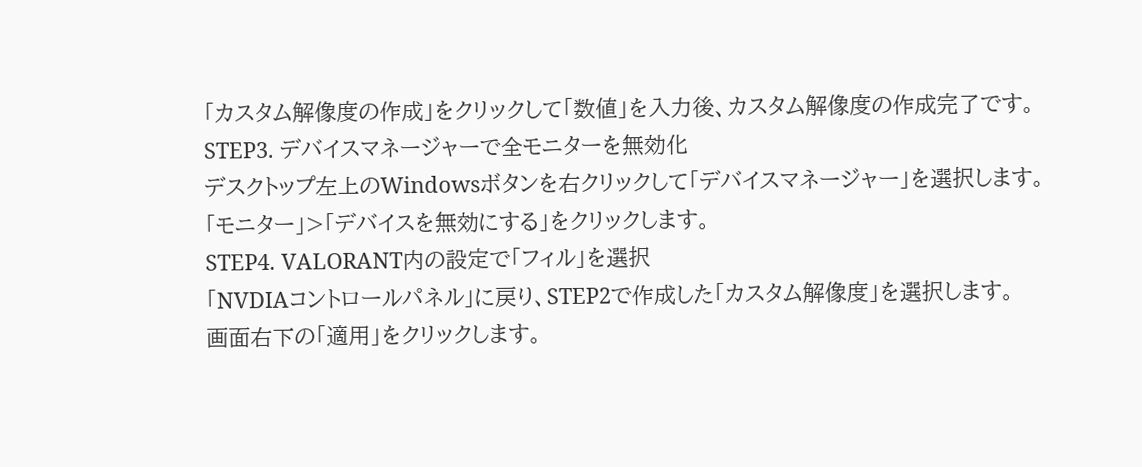「カスタム解像度の作成」をクリックして「数値」を入力後、カスタム解像度の作成完了です。
STEP3. デバイスマネージャーで全モニターを無効化
デスクトップ左上のWindowsボタンを右クリックして「デバイスマネージャー」を選択します。
「モニター」>「デバイスを無効にする」をクリックします。
STEP4. VALORANT内の設定で「フィル」を選択
「NVDIAコントロールパネル」に戻り、STEP2で作成した「カスタム解像度」を選択します。
画面右下の「適用」をクリックします。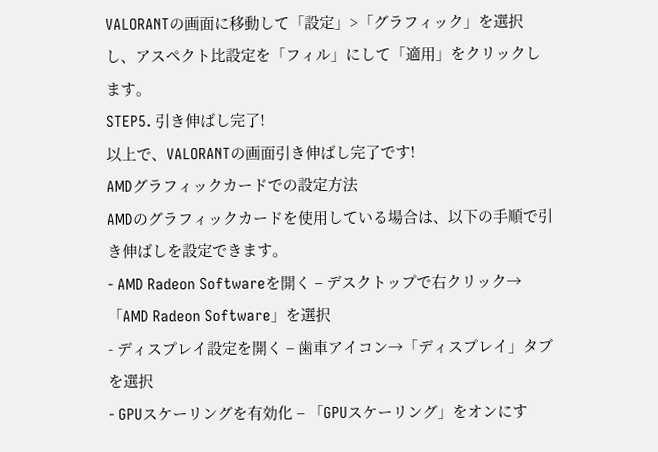VALORANTの画面に移動して「設定」>「グラフィック」を選択し、アスペクト比設定を「フィル」にして「適用」をクリックします。
STEP5. 引き伸ばし完了!
以上で、VALORANTの画面引き伸ばし完了です!
AMDグラフィックカードでの設定方法
AMDのグラフィックカードを使用している場合は、以下の手順で引き伸ばしを設定できます。
- AMD Radeon Softwareを開く – デスクトップで右クリック→「AMD Radeon Software」を選択
- ディスプレイ設定を開く – 歯車アイコン→「ディスプレイ」タブを選択
- GPUスケーリングを有効化 – 「GPUスケーリング」をオンにす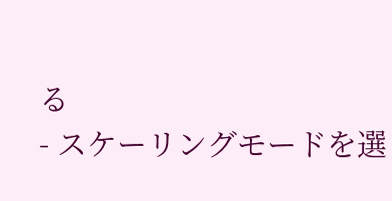る
- スケーリングモードを選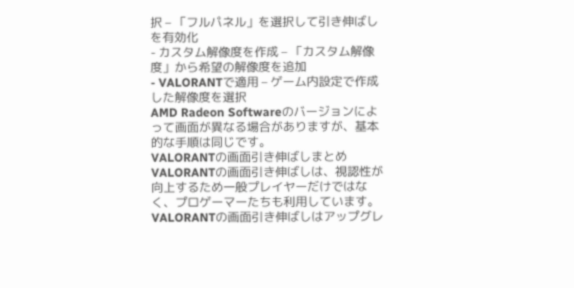択 – 「フルパネル」を選択して引き伸ばしを有効化
- カスタム解像度を作成 – 「カスタム解像度」から希望の解像度を追加
- VALORANTで適用 – ゲーム内設定で作成した解像度を選択
AMD Radeon Softwareのバージョンによって画面が異なる場合がありますが、基本的な手順は同じです。
VALORANTの画面引き伸ばしまとめ
VALORANTの画面引き伸ばしは、視認性が向上するため一般プレイヤーだけではなく、プロゲーマーたちも利用しています。
VALORANTの画面引き伸ばしはアップグレ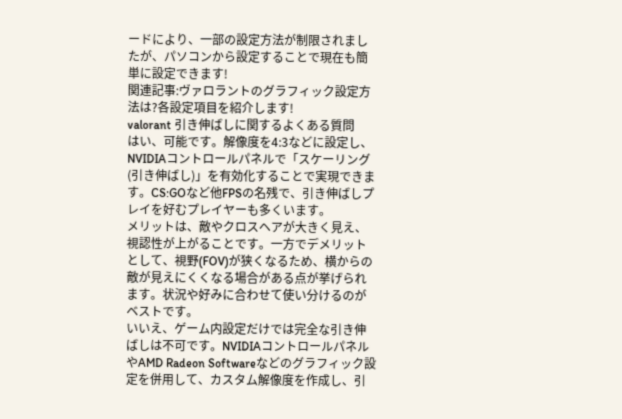ードにより、一部の設定方法が制限されましたが、パソコンから設定することで現在も簡単に設定できます!
関連記事:ヴァロラントのグラフィック設定方法は?各設定項目を紹介します!
valorant 引き伸ばしに関するよくある質問
はい、可能です。解像度を4:3などに設定し、NVIDIAコントロールパネルで「スケーリング(引き伸ばし)」を有効化することで実現できます。CS:GOなど他FPSの名残で、引き伸ばしプレイを好むプレイヤーも多くいます。
メリットは、敵やクロスヘアが大きく見え、視認性が上がることです。一方でデメリットとして、視野(FOV)が狭くなるため、横からの敵が見えにくくなる場合がある点が挙げられます。状況や好みに合わせて使い分けるのがベストです。
いいえ、ゲーム内設定だけでは完全な引き伸ばしは不可です。NVIDIAコントロールパネルやAMD Radeon Softwareなどのグラフィック設定を併用して、カスタム解像度を作成し、引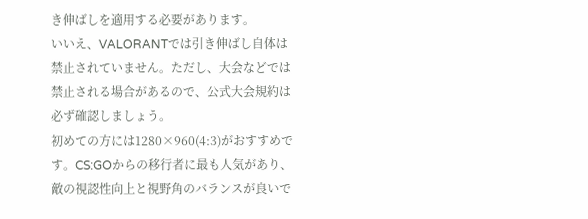き伸ばしを適用する必要があります。
いいえ、VALORANTでは引き伸ばし自体は禁止されていません。ただし、大会などでは禁止される場合があるので、公式大会規約は必ず確認しましょう。
初めての方には1280×960(4:3)がおすすめです。CS:GOからの移行者に最も人気があり、敵の視認性向上と視野角のバランスが良いで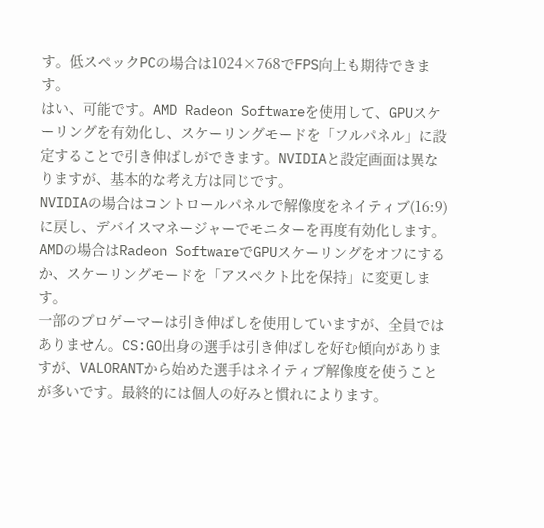す。低スペックPCの場合は1024×768でFPS向上も期待できます。
はい、可能です。AMD Radeon Softwareを使用して、GPUスケーリングを有効化し、スケーリングモードを「フルパネル」に設定することで引き伸ばしができます。NVIDIAと設定画面は異なりますが、基本的な考え方は同じです。
NVIDIAの場合はコントロールパネルで解像度をネイティブ(16:9)に戻し、デバイスマネージャーでモニターを再度有効化します。AMDの場合はRadeon SoftwareでGPUスケーリングをオフにするか、スケーリングモードを「アスペクト比を保持」に変更します。
一部のプロゲーマーは引き伸ばしを使用していますが、全員ではありません。CS:GO出身の選手は引き伸ばしを好む傾向がありますが、VALORANTから始めた選手はネイティブ解像度を使うことが多いです。最終的には個人の好みと慣れによります。